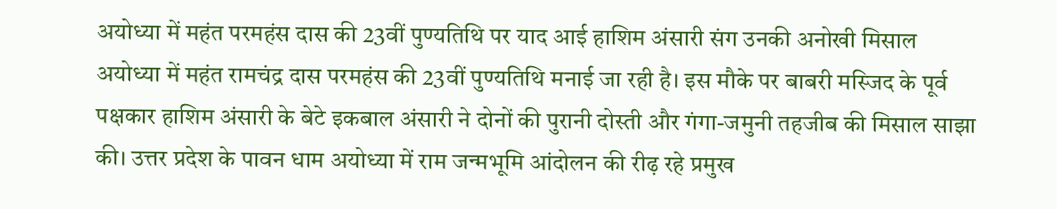अयोध्या में महंत परमहंस दास की 23वीं पुण्यतिथि पर याद आई हाशिम अंसारी संग उनकी अनोखी मिसाल अयोध्या में महंत रामचंद्र दास परमहंस की 23वीं पुण्यतिथि मनाई जा रही है। इस मौके पर बाबरी मस्जिद के पूर्व पक्षकार हाशिम अंसारी के बेटे इकबाल अंसारी ने दोनों की पुरानी दोस्ती और गंगा-जमुनी तहजीब की मिसाल साझा की। उत्तर प्रदेश के पावन धाम अयोध्या में राम जन्मभूमि आंदोलन की रीढ़ रहे प्रमुख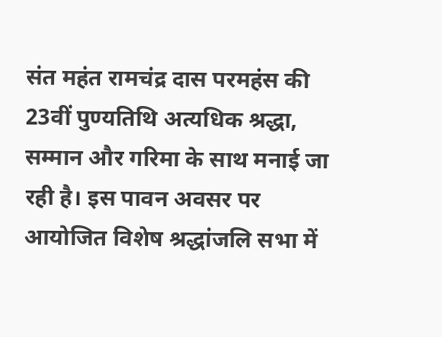संत महंत रामचंद्र दास परमहंस की 23वीं पुण्यतिथि अत्यधिक श्रद्धा, सम्मान और गरिमा के साथ मनाई जा रही है। इस पावन अवसर पर आयोजित विशेष श्रद्धांजलि सभा में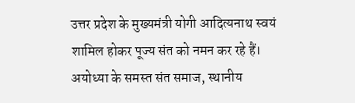उत्तर प्रदेश के मुख्यमंत्री योगी आदित्यनाथ स्वयं शामिल होकर पूज्य संत को नमन कर रहे हैं। अयोध्या के समस्त संत समाज, स्थानीय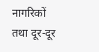नागरिकों तथा दूर-दूर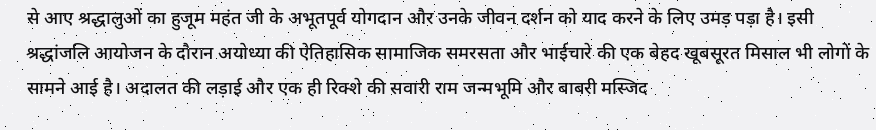से आए श्रद्धालुओं का हुजूम महंत जी के अभूतपूर्व योगदान और उनके जीवन दर्शन को याद करने के लिए उमड़ पड़ा है। इसी श्रद्धांजलि आयोजन के दौरान अयोध्या की ऐतिहासिक सामाजिक समरसता और भाईचारे की एक बेहद खूबसूरत मिसाल भी लोगों के सामने आई है। अदालत की लड़ाई और एक ही रिक्शे की सवारी राम जन्मभूमि और बाबरी मस्जिद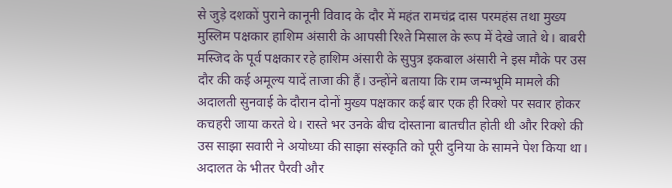से जुड़े दशकों पुराने कानूनी विवाद के दौर में महंत रामचंद्र दास परमहंस तथा मुख्य मुस्लिम पक्षकार हाशिम अंसारी के आपसी रिश्ते मिसाल के रूप में देखे जाते थे। बाबरी मस्जिद के पूर्व पक्षकार रहे हाशिम अंसारी के सुपुत्र इकबाल अंसारी ने इस मौके पर उस दौर की कई अमूल्य यादें ताजा की हैं। उन्होंने बताया कि राम जन्मभूमि मामले की अदालती सुनवाई के दौरान दोनों मुख्य पक्षकार कई बार एक ही रिक्शे पर सवार होकर कचहरी जाया करते थे। रास्ते भर उनके बीच दोस्ताना बातचीत होती थी और रिक्शे की उस साझा सवारी ने अयोध्या की साझा संस्कृति को पूरी दुनिया के सामने पेश किया था। अदालत के भीतर पैरवी और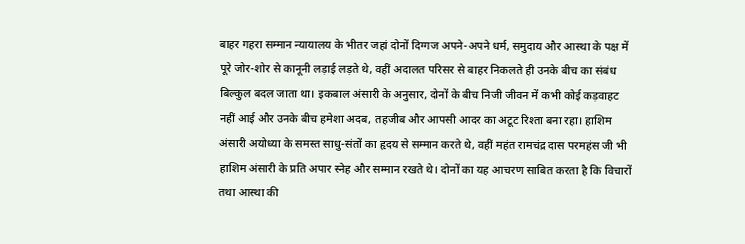बाहर गहरा सम्मान न्यायालय के भीतर जहां दोनों दिग्गज अपने-अपने धर्म, समुदाय और आस्था के पक्ष में पूरे जोर-शोर से कानूनी लड़ाई लड़ते थे, वहीं अदालत परिसर से बाहर निकलते ही उनके बीच का संबंध बिल्कुल बदल जाता था। इकबाल अंसारी के अनुसार, दोनों के बीच निजी जीवन में कभी कोई कड़वाहट नहीं आई और उनके बीच हमेशा अदब, तहजीब और आपसी आदर का अटूट रिश्ता बना रहा। हाशिम अंसारी अयोध्या के समस्त साधु-संतों का हृदय से सम्मान करते थे, वहीं महंत रामचंद्र दास परमहंस जी भी हाशिम अंसारी के प्रति अपार स्नेह और सम्मान रखते थे। दोनों का यह आचरण साबित करता है कि विचारों तथा आस्था की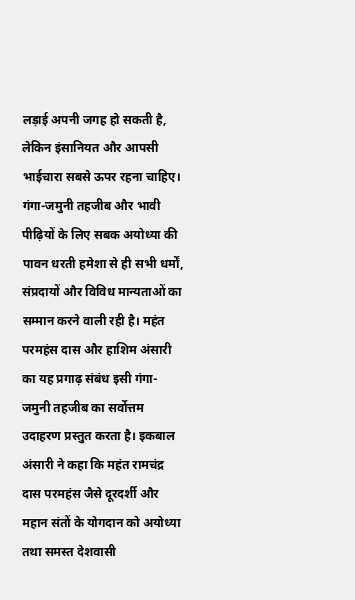लड़ाई अपनी जगह हो सकती है, लेकिन इंसानियत और आपसी भाईचारा सबसे ऊपर रहना चाहिए। गंगा-जमुनी तहजीब और भावी पीढ़ियों के लिए सबक अयोध्या की पावन धरती हमेशा से ही सभी धर्मों, संप्रदायों और विविध मान्यताओं का सम्मान करने वाली रही है। महंत परमहंस दास और हाशिम अंसारी का यह प्रगाढ़ संबंध इसी गंगा-जमुनी तहजीब का सर्वोत्तम उदाहरण प्रस्तुत करता है। इकबाल अंसारी ने कहा कि महंत रामचंद्र दास परमहंस जैसे दूरदर्शी और महान संतों के योगदान को अयोध्या तथा समस्त देशवासी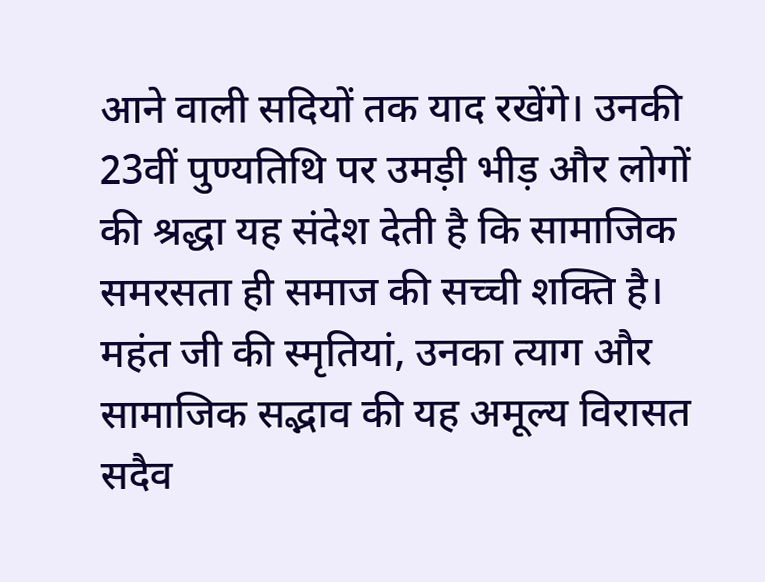आने वाली सदियों तक याद रखेंगे। उनकी 23वीं पुण्यतिथि पर उमड़ी भीड़ और लोगों की श्रद्धा यह संदेश देती है कि सामाजिक समरसता ही समाज की सच्ची शक्ति है। महंत जी की स्मृतियां, उनका त्याग और सामाजिक सद्भाव की यह अमूल्य विरासत सदैव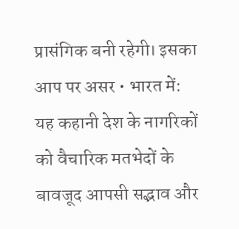प्रासंगिक बनी रहेगी। इसका आप पर असर • भारत में: यह कहानी देश के नागरिकों को वैचारिक मतभेदों के बावजूद आपसी सद्भाव और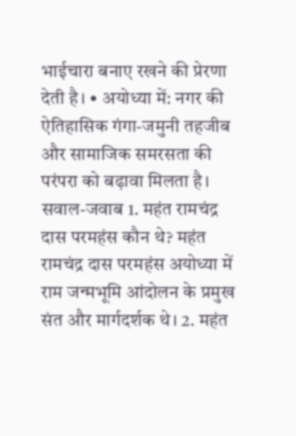भाईचारा बनाए रखने की प्रेरणा देती है। • अयोध्या में: नगर की ऐतिहासिक गंगा-जमुनी तहजीब और सामाजिक समरसता की परंपरा को बढ़ावा मिलता है। सवाल-जवाब 1. महंत रामचंद्र दास परमहंस कौन थे? महंत रामचंद्र दास परमहंस अयोध्या में राम जन्मभूमि आंदोलन के प्रमुख संत और मार्गदर्शक थे। 2. महंत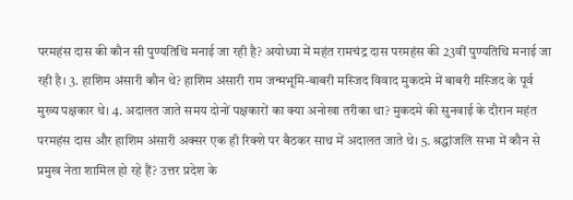परमहंस दास की कौन सी पुण्यतिथि मनाई जा रही है? अयोध्या में महंत रामचंद्र दास परमहंस की 23वीं पुण्यतिथि मनाई जा रही है। 3. हाशिम अंसारी कौन थे? हाशिम अंसारी राम जन्मभूमि-बाबरी मस्जिद विवाद मुकदमे में बाबरी मस्जिद के पूर्व मुख्य पक्षकार थे। 4. अदालत जाते समय दोनों पक्षकारों का क्या अनोखा तरीका था? मुकदमे की सुनवाई के दौरान महंत परमहंस दास और हाशिम अंसारी अक्सर एक ही रिक्शे पर बैठकर साथ में अदालत जाते थे। 5. श्रद्धांजलि सभा में कौन से प्रमुख नेता शामिल हो रहे हैं? उत्तर प्रदेश के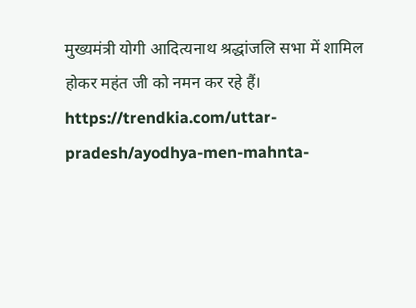मुख्यमंत्री योगी आदित्यनाथ श्रद्धांजलि सभा में शामिल होकर महंत जी को नमन कर रहे हैं। https://trendkia.com/uttar-pradesh/ayodhya-men-mahnta-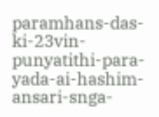paramhans-das-ki-23vin-punyatithi-para-yada-ai-hashim-ansari-snga-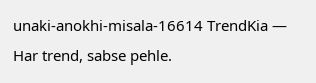unaki-anokhi-misala-16614 TrendKia — Har trend, sabse pehle.